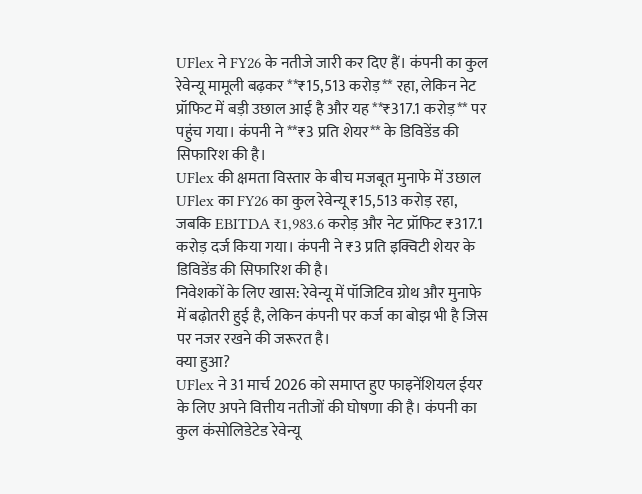UFlex ने FY26 के नतीजे जारी कर दिए हैं। कंपनी का कुल रेवेन्यू मामूली बढ़कर **₹15,513 करोड़** रहा, लेकिन नेट प्रॉफिट में बड़ी उछाल आई है और यह **₹317.1 करोड़** पर पहुंच गया। कंपनी ने **₹3 प्रति शेयर** के डिविडेंड की सिफारिश की है।
UFlex की क्षमता विस्तार के बीच मजबूत मुनाफे में उछाल
UFlex का FY26 का कुल रेवेन्यू ₹15,513 करोड़ रहा, जबकि EBITDA ₹1,983.6 करोड़ और नेट प्रॉफिट ₹317.1 करोड़ दर्ज किया गया। कंपनी ने ₹3 प्रति इक्विटी शेयर के डिविडेंड की सिफारिश की है।
निवेशकों के लिए खास: रेवेन्यू में पॉजिटिव ग्रोथ और मुनाफे में बढ़ोतरी हुई है, लेकिन कंपनी पर कर्ज का बोझ भी है जिस पर नजर रखने की जरूरत है।
क्या हुआ?
UFlex ने 31 मार्च 2026 को समाप्त हुए फाइनेंशियल ईयर के लिए अपने वित्तीय नतीजों की घोषणा की है। कंपनी का कुल कंसोलिडेटेड रेवेन्यू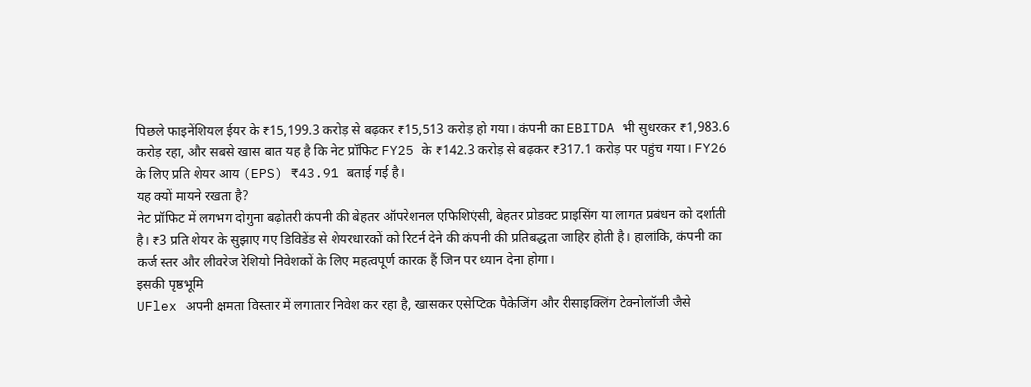पिछले फाइनेंशियल ईयर के ₹15,199.3 करोड़ से बढ़कर ₹15,513 करोड़ हो गया। कंपनी का EBITDA भी सुधरकर ₹1,983.6 करोड़ रहा, और सबसे खास बात यह है कि नेट प्रॉफिट FY25 के ₹142.3 करोड़ से बढ़कर ₹317.1 करोड़ पर पहुंच गया। FY26 के लिए प्रति शेयर आय (EPS) ₹43.91 बताई गई है।
यह क्यों मायने रखता है?
नेट प्रॉफिट में लगभग दोगुना बढ़ोतरी कंपनी की बेहतर ऑपरेशनल एफिशिएंसी, बेहतर प्रोडक्ट प्राइसिंग या लागत प्रबंधन को दर्शाती है। ₹3 प्रति शेयर के सुझाए गए डिविडेंड से शेयरधारकों को रिटर्न देने की कंपनी की प्रतिबद्धता जाहिर होती है। हालांकि, कंपनी का कर्ज स्तर और लीवरेज रेशियो निवेशकों के लिए महत्वपूर्ण कारक हैं जिन पर ध्यान देना होगा।
इसकी पृष्ठभूमि
UFlex अपनी क्षमता विस्तार में लगातार निवेश कर रहा है, खासकर एसेप्टिक पैकेजिंग और रीसाइक्लिंग टेक्नोलॉजी जैसे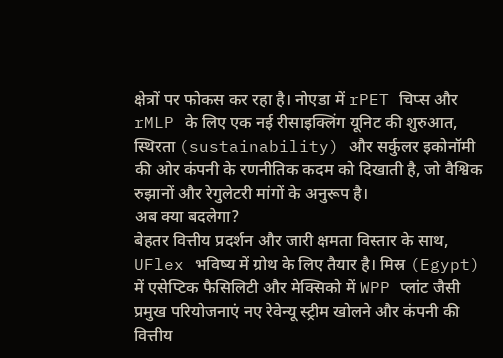क्षेत्रों पर फोकस कर रहा है। नोएडा में rPET चिप्स और rMLP के लिए एक नई रीसाइक्लिंग यूनिट की शुरुआत, स्थिरता (sustainability) और सर्कुलर इकोनॉमी की ओर कंपनी के रणनीतिक कदम को दिखाती है, जो वैश्विक रुझानों और रेगुलेटरी मांगों के अनुरूप है।
अब क्या बदलेगा?
बेहतर वित्तीय प्रदर्शन और जारी क्षमता विस्तार के साथ, UFlex भविष्य में ग्रोथ के लिए तैयार है। मिस्र (Egypt) में एसेप्टिक फैसिलिटी और मेक्सिको में WPP प्लांट जैसी प्रमुख परियोजनाएं नए रेवेन्यू स्ट्रीम खोलने और कंपनी की वित्तीय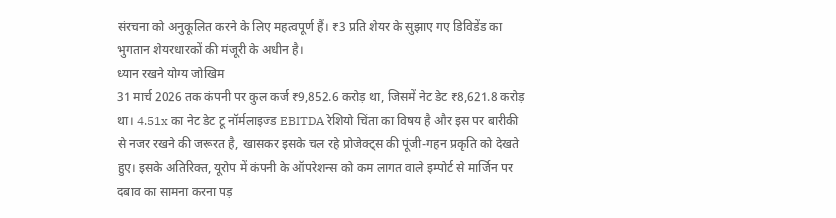संरचना को अनुकूलित करने के लिए महत्वपूर्ण हैं। ₹3 प्रति शेयर के सुझाए गए डिविडेंड का भुगतान शेयरधारकों की मंजूरी के अधीन है।
ध्यान रखने योग्य जोखिम
31 मार्च 2026 तक कंपनी पर कुल कर्ज ₹9,852.6 करोड़ था, जिसमें नेट डेट ₹8,621.8 करोड़ था। 4.51x का नेट डेट टू नॉर्मलाइज्ड EBITDA रेशियो चिंता का विषय है और इस पर बारीकी से नजर रखने की जरूरत है, खासकर इसके चल रहे प्रोजेक्ट्स की पूंजी-गहन प्रकृति को देखते हुए। इसके अतिरिक्त, यूरोप में कंपनी के ऑपरेशन्स को कम लागत वाले इम्पोर्ट से मार्जिन पर दबाव का सामना करना पड़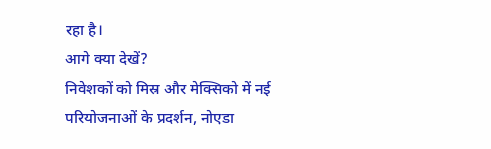रहा है।
आगे क्या देखें?
निवेशकों को मिस्र और मेक्सिको में नई परियोजनाओं के प्रदर्शन, नोएडा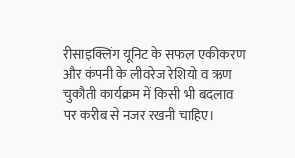रीसाइक्लिंग यूनिट के सफल एकीकरण और कंपनी के लीवरेज रेशियो व ऋण चुकौती कार्यक्रम में किसी भी बदलाव पर करीब से नजर रखनी चाहिए।